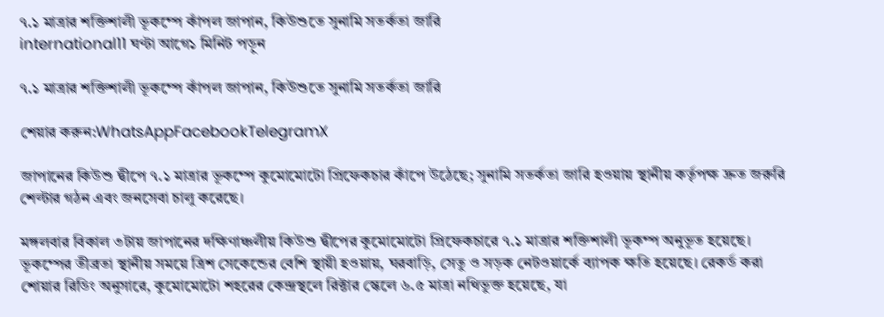৭.১ মাত্রার শক্তিশালী ভূকম্পে কাঁপল জাপান, কিউশুতে সুনামি সতর্কতা জারি
international11 ঘণ্টা আগে১ মিনিট পড়ুন

৭.১ মাত্রার শক্তিশালী ভূকম্পে কাঁপল জাপান, কিউশুতে সুনামি সতর্কতা জারি

শেয়ার করুন:WhatsAppFacebookTelegramX

জাপানের কিউশু দ্বীপে ৭.১ মাত্রার ভূকম্পে কুমোমোটো প্রিফেকচার কাঁপে উঠেছে; সুনামি সতর্কতা জারি হওয়ায় স্থানীয় কর্তৃপক্ষ দ্রুত জরুরি শেল্টার গঠন এবং জনসেবা চালু করেছে।

মঙ্গলবার বিকাল ৩টায় জাপানের দক্ষিণাঞ্চলীয় কিউশু দ্বীপের কুমোমোটো প্রিফেকচারে ৭.১ মাত্রার শক্তিশালী ভূকম্প অনুভূত হয়েছে। ভূকম্পের তীব্রতা স্থানীয় সময়ে ত্রিশ সেকেন্ডের বেশি স্থায়ী হওয়ায়, ঘরবাড়ি, সেতু ও সড়ক নেটওয়ার্কে ব্যাপক ক্ষতি হয়েছে। রেকর্ড করা শোয়ার রিডিং অনুসারে, কুমোমোটো শহরের কেন্দ্রস্থলে রিক্টার স্কেলে ৬.৫ মাত্রা নথিভুক্ত হয়েছে, যা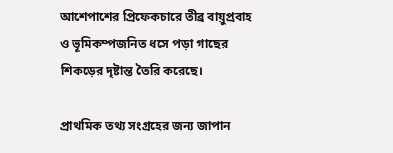আশেপাশের প্রিফেকচারে তীব্র বায়ুপ্রবাহ ও ভূমিকম্পজনিত ধসে পড়া গাছের শিকড়ের দৃষ্টান্ত তৈরি করেছে।

প্রাথমিক তথ্য সংগ্রহের জন্য জাপান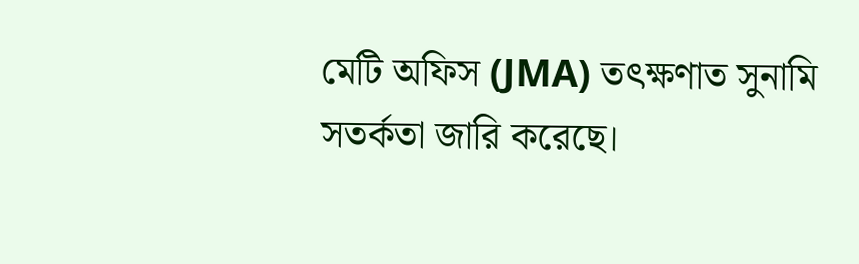মেটি অফিস (JMA) তৎক্ষণাত সুনামি সতর্কতা জারি করেছে।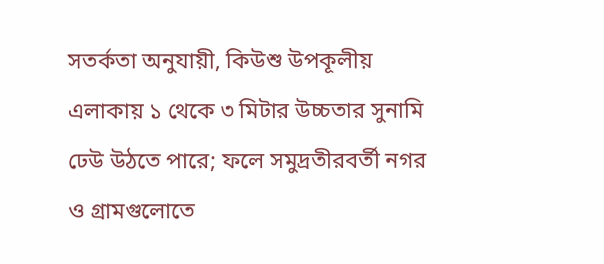সতর্কতা অনুযায়ী, কিউশু উপকূলীয় এলাকায় ১ থেকে ৩ মিটার উচ্চতার সুনামি ঢেউ উঠতে পারে; ফলে সমুদ্রতীরবর্তী নগর ও গ্রামগুলোতে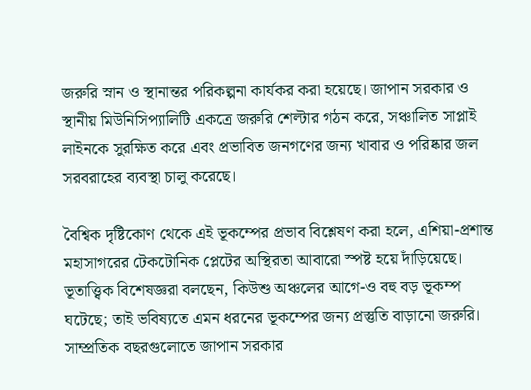জরুরি স্নান ও স্থানান্তর পরিকল্পনা কার্যকর করা হয়েছে। জাপান সরকার ও স্থানীয় মিউনিসিপ্যালিটি একত্রে জরুরি শেল্টার গঠন করে, সঞ্চালিত সাপ্লাই লাইনকে সুরক্ষিত করে এবং প্রভাবিত জনগণের জন্য খাবার ও পরিষ্কার জল সরবরাহের ব্যবস্থা চালু করেছে।

বৈশ্বিক দৃষ্টিকোণ থেকে এই ভূকম্পের প্রভাব বিশ্লেষণ করা হলে, এশিয়া-প্রশান্ত মহাসাগরের টেকটোনিক প্লেটের অস্থিরতা আবারো স্পষ্ট হয়ে দাঁড়িয়েছে। ভূতাত্ত্বিক বিশেষজ্ঞরা বলছেন, কিউশু অঞ্চলের আগে-ও বহু বড় ভূকম্প ঘটেছে; তাই ভবিষ্যতে এমন ধরনের ভূকম্পের জন্য প্রস্তুতি বাড়ানো জরুরি। সাম্প্রতিক বছরগুলোতে জাপান সরকার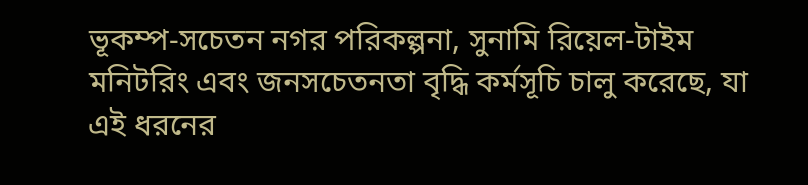ভূকম্প-সচেতন নগর পরিকল্পনা, সুনামি রিয়েল-টাইম মনিটরিং এবং জনসচেতনতা বৃদ্ধি কর্মসূচি চালু করেছে, যা এই ধরনের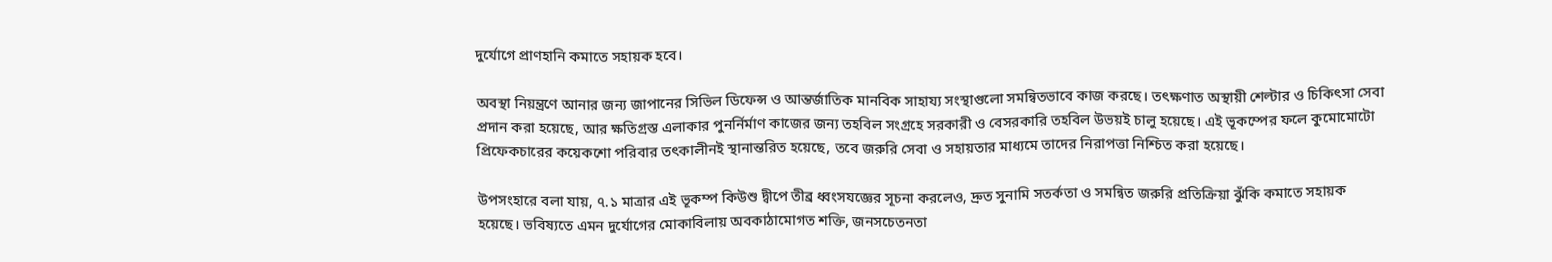দুর্যোগে প্রাণহানি কমাতে সহায়ক হবে।

অবস্থা নিয়ন্ত্রণে আনার জন্য জাপানের সিভিল ডিফেন্স ও আন্তর্জাতিক মানবিক সাহায্য সংস্থাগুলো সমন্বিতভাবে কাজ করছে। তৎক্ষণাত অস্থায়ী শেল্টার ও চিকিৎসা সেবা প্রদান করা হয়েছে, আর ক্ষতিগ্রস্ত এলাকার পুনর্নির্মাণ কাজের জন্য তহবিল সংগ্রহে সরকারী ও বেসরকারি তহবিল উভয়ই চালু হয়েছে। এই ভূকম্পের ফলে কুমোমোটো প্রিফেকচারের কয়েকশো পরিবার তৎকালীনই স্থানান্তরিত হয়েছে, তবে জরুরি সেবা ও সহায়তার মাধ্যমে তাদের নিরাপত্তা নিশ্চিত করা হয়েছে।

উপসংহারে বলা যায়, ৭.১ মাত্রার এই ভূকম্প কিউশু দ্বীপে তীব্র ধ্বংসযজ্ঞের সূচনা করলেও, দ্রুত সুনামি সতর্কতা ও সমন্বিত জরুরি প্রতিক্রিয়া ঝুঁকি কমাতে সহায়ক হয়েছে। ভবিষ্যতে এমন দুর্যোগের মোকাবিলায় অবকাঠামোগত শক্তি, জনসচেতনতা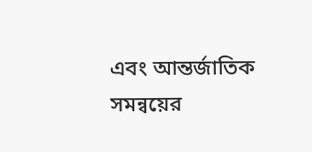এবং আন্তর্জাতিক সমন্বয়ের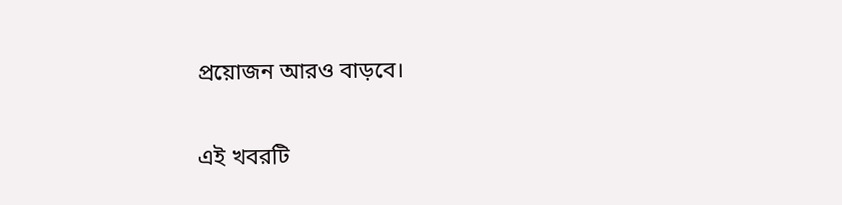প্রয়োজন আরও বাড়বে।

এই খবরটি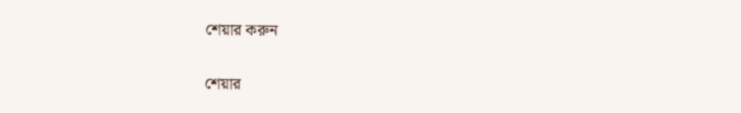শেয়ার করুন

শেয়ার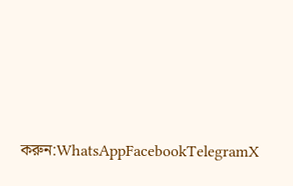করুন:WhatsAppFacebookTelegramX